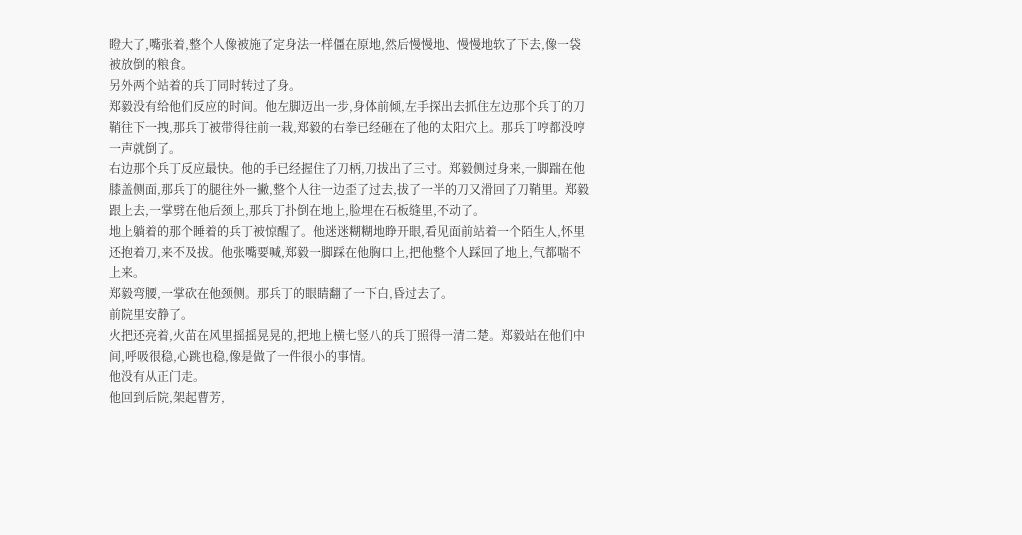瞪大了,嘴张着,整个人像被施了定身法一样僵在原地,然后慢慢地、慢慢地软了下去,像一袋被放倒的粮食。
另外两个站着的兵丁同时转过了身。
郑毅没有给他们反应的时间。他左脚迈出一步,身体前倾,左手探出去抓住左边那个兵丁的刀鞘往下一拽,那兵丁被带得往前一栽,郑毅的右拳已经砸在了他的太阳穴上。那兵丁哼都没哼一声就倒了。
右边那个兵丁反应最快。他的手已经握住了刀柄,刀拔出了三寸。郑毅侧过身来,一脚踹在他膝盖侧面,那兵丁的腿往外一撇,整个人往一边歪了过去,拔了一半的刀又滑回了刀鞘里。郑毅跟上去,一掌劈在他后颈上,那兵丁扑倒在地上,脸埋在石板缝里,不动了。
地上躺着的那个睡着的兵丁被惊醒了。他迷迷糊糊地睁开眼,看见面前站着一个陌生人,怀里还抱着刀,来不及拔。他张嘴要喊,郑毅一脚踩在他胸口上,把他整个人踩回了地上,气都喘不上来。
郑毅弯腰,一掌砍在他颈侧。那兵丁的眼睛翻了一下白,昏过去了。
前院里安静了。
火把还亮着,火苗在风里摇摇晃晃的,把地上横七竖八的兵丁照得一清二楚。郑毅站在他们中间,呼吸很稳,心跳也稳,像是做了一件很小的事情。
他没有从正门走。
他回到后院,架起曹芳,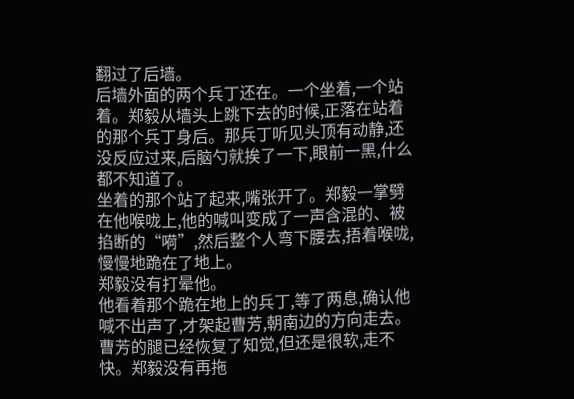翻过了后墙。
后墙外面的两个兵丁还在。一个坐着,一个站着。郑毅从墙头上跳下去的时候,正落在站着的那个兵丁身后。那兵丁听见头顶有动静,还没反应过来,后脑勺就挨了一下,眼前一黑,什么都不知道了。
坐着的那个站了起来,嘴张开了。郑毅一掌劈在他喉咙上,他的喊叫变成了一声含混的、被掐断的“嗬”,然后整个人弯下腰去,捂着喉咙,慢慢地跪在了地上。
郑毅没有打晕他。
他看着那个跪在地上的兵丁,等了两息,确认他喊不出声了,才架起曹芳,朝南边的方向走去。
曹芳的腿已经恢复了知觉,但还是很软,走不快。郑毅没有再拖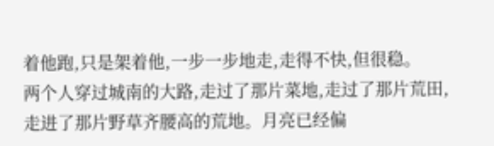着他跑,只是架着他,一步一步地走,走得不快,但很稳。
两个人穿过城南的大路,走过了那片菜地,走过了那片荒田,走进了那片野草齐腰高的荒地。月亮已经偏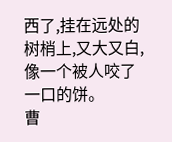西了,挂在远处的树梢上,又大又白,像一个被人咬了一口的饼。
曹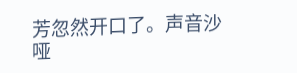芳忽然开口了。声音沙哑